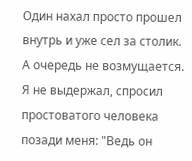Один нахал просто прошел внутрь и уже сел за столик. А очередь не возмущается. Я не выдержал, спросил простоватого человека позади меня: "Ведь он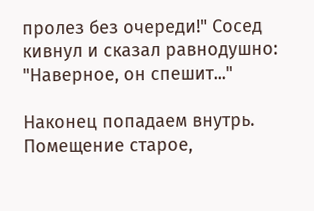пролез без очереди!" Сосед кивнул и сказал равнодушно: "Наверное, он спешит..."

Наконец попадаем внутрь. Помещение старое,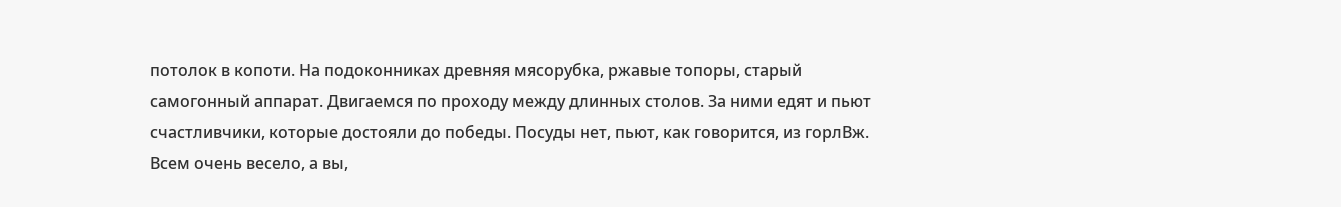потолок в копоти. На подоконниках древняя мясорубка, ржавые топоры, старый самогонный аппарат. Двигаемся по проходу между длинных столов. За ними едят и пьют счастливчики, которые достояли до победы. Посуды нет, пьют, как говорится, из горлВж. Всем очень весело, а вы,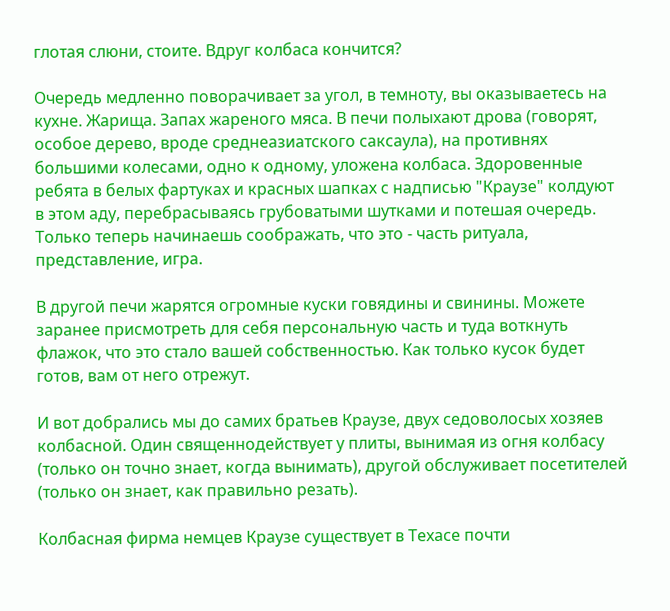глотая слюни, стоите. Вдруг колбаса кончится?

Очередь медленно поворачивает за угол, в темноту, вы оказываетесь на кухне. Жарища. Запах жареного мяса. В печи полыхают дрова (говорят, особое дерево, вроде среднеазиатского саксаула), на противнях большими колесами, одно к одному, уложена колбаса. Здоровенные ребята в белых фартуках и красных шапках с надписью "Краузе" колдуют в этом аду, перебрасываясь грубоватыми шутками и потешая очередь. Только теперь начинаешь соображать, что это - часть ритуала, представление, игра.

В другой печи жарятся огромные куски говядины и свинины. Можете заранее присмотреть для себя персональную часть и туда воткнуть флажок, что это стало вашей собственностью. Как только кусок будет готов, вам от него отрежут.

И вот добрались мы до самих братьев Краузе, двух седоволосых хозяев колбасной. Один священнодействует у плиты, вынимая из огня колбасу (только он точно знает, когда вынимать), другой обслуживает посетителей (только он знает, как правильно резать).

Колбасная фирма немцев Краузе существует в Техасе почти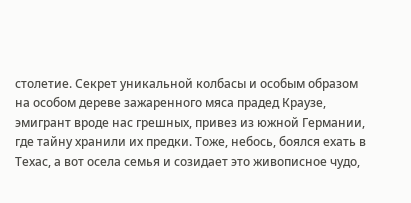столетие. Секрет уникальной колбасы и особым образом на особом дереве зажаренного мяса прадед Краузе, эмигрант вроде нас грешных, привез из южной Германии, где тайну хранили их предки. Тоже, небось, боялся ехать в Техас, а вот осела семья и созидает это живописное чудо,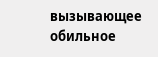вызывающее обильное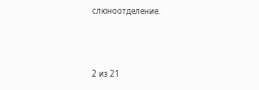слюноотделение.



2 из 21